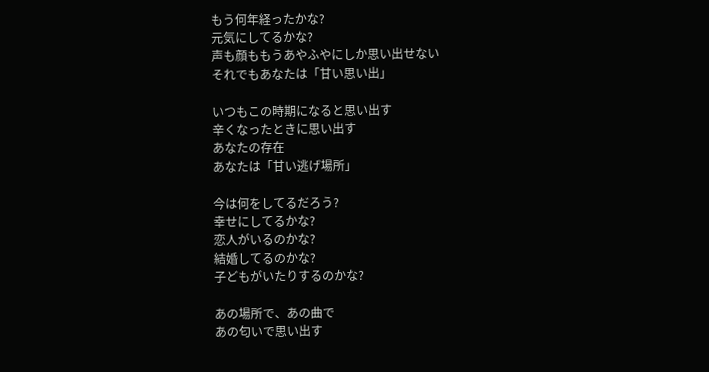もう何年経ったかな?
元気にしてるかな?
声も顔ももうあやふやにしか思い出せない
それでもあなたは「甘い思い出」

いつもこの時期になると思い出す
辛くなったときに思い出す
あなたの存在
あなたは「甘い逃げ場所」

今は何をしてるだろう?
幸せにしてるかな?
恋人がいるのかな?
結婚してるのかな?
子どもがいたりするのかな?

あの場所で、あの曲で
あの匂いで思い出す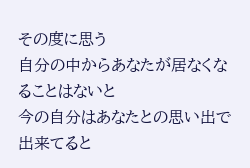その度に思う
自分の中からあなたが居なくなることはないと
今の自分はあなたとの思い出で出来てると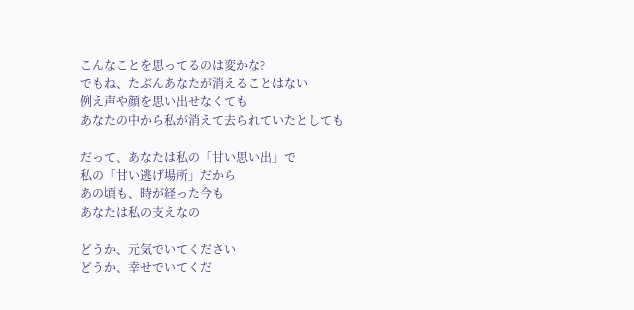こんなことを思ってるのは変かな?
でもね、たぶんあなたが消えることはない
例え声や顔を思い出せなくても
あなたの中から私が消えて去られていたとしても

だって、あなたは私の「甘い思い出」で
私の「甘い逃げ場所」だから
あの頃も、時が経った今も
あなたは私の支えなの

どうか、元気でいてください
どうか、幸せでいてくだ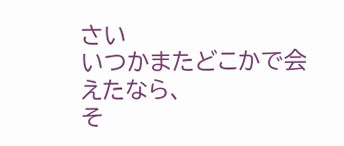さい
いつかまたどこかで会えたなら、
そ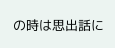の時は思出話に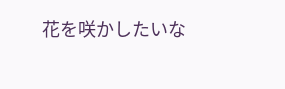花を咲かしたいな